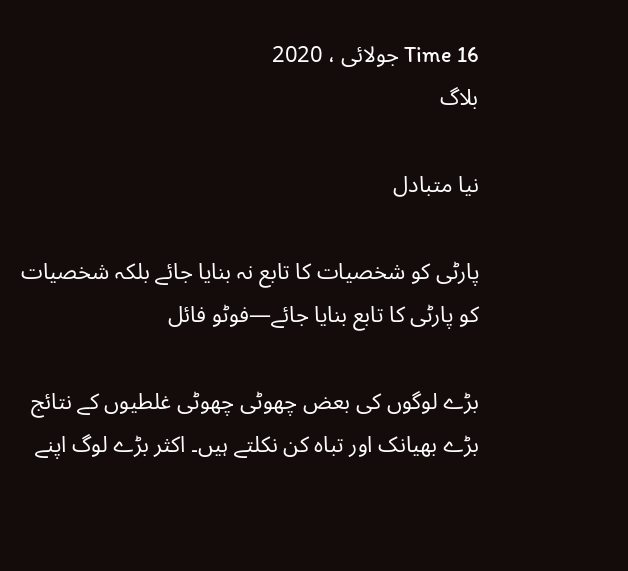Time 16 جولائی ، 2020
بلاگ

نیا متبادل

پارٹی کو شخصیات کا تابع نہ بنایا جائے بلکہ شخصیات کو پارٹی کا تابع بنایا جائے—فوٹو فائل

بڑے لوگوں کی بعض چھوٹی چھوٹی غلطیوں کے نتائج بڑے بھیانک اور تباہ کن نکلتے ہیں۔ اکثر بڑے لوگ اپنے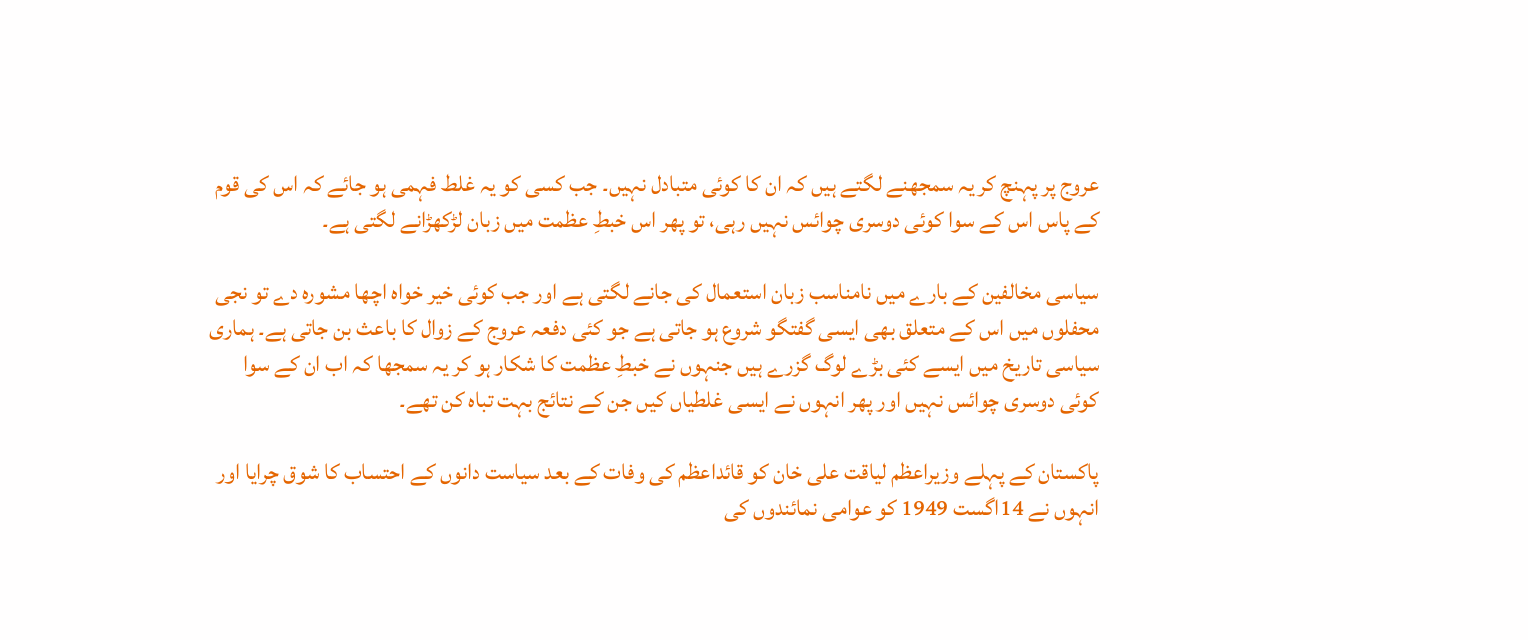عروج پر پہنچ کر یہ سمجھنے لگتے ہیں کہ ان کا کوئی متبادل نہیں۔ جب کسی کو یہ غلط فہمی ہو جائے کہ اس کی قوم کے پاس اس کے سوا کوئی دوسری چوائس نہیں رہی، تو پھر اس خبطِ عظمت میں زبان لڑکھڑانے لگتی ہے۔

سیاسی مخالفین کے بارے میں نامناسب زبان استعمال کی جانے لگتی ہے اور جب کوئی خیر خواہ اچھا مشورہ دے تو نجی محفلوں میں اس کے متعلق بھی ایسی گفتگو شروع ہو جاتی ہے جو کئی دفعہ عروج کے زوال کا باعث بن جاتی ہے۔ ہماری سیاسی تاریخ میں ایسے کئی بڑے لوگ گزرے ہیں جنہوں نے خبطِ عظمت کا شکار ہو کر یہ سمجھا کہ اب ان کے سوا کوئی دوسری چوائس نہیں اور پھر انہوں نے ایسی غلطیاں کیں جن کے نتائج بہت تباہ کن تھے۔

پاکستان کے پہلے وزیراعظم لیاقت علی خان کو قائداعظم کی وفات کے بعد سیاست دانوں کے احتساب کا شوق چرایا اور انہوں نے 14اگست 1949 کو عوامی نمائندوں کی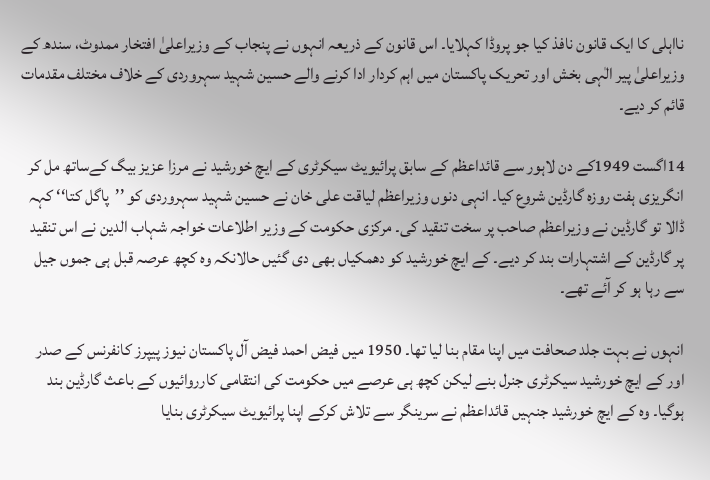نااہلی کا ایک قانون نافذ کیا جو پروڈا کہلایا۔ اس قانون کے ذریعہ انہوں نے پنجاب کے وزیراعلیٰ افتخار ممدوٹ، سندھ کے وزیراعلیٰ پیر الٰہی بخش اور تحریک پاکستان میں اہم کردار ادا کرنے والے حسین شہید سہروردی کے خلاف مختلف مقدمات قائم کر دیے۔

14اگست 1949کے دن لاہور سے قائداعظم کے سابق پرائیویٹ سیکرٹری کے ایچ خورشید نے مرزا عزیز بیگ کےساتھ مل کر انگریزی ہفت روزہ گارڈین شروع کیا۔ انہی دنوں وزیراعظم لیاقت علی خان نے حسین شہید سہروردی کو ’’پاگل کتا‘‘ کہہ ڈالا تو گارڈین نے وزیراعظم صاحب پر سخت تنقید کی۔ مرکزی حکومت کے وزیر اطلاعات خواجہ شہاب الدین نے اس تنقید پر گارڈین کے اشتہارات بند کر دیے۔ کے ایچ خورشید کو دھمکیاں بھی دی گئیں حالانکہ وہ کچھ عرصہ قبل ہی جموں جیل سے رہا ہو کر آئے تھے۔

انہوں نے بہت جلد صحافت میں اپنا مقام بنا لیا تھا۔ 1950 میں فیض احمد فیض آل پاکستان نیوز پیپرز کانفرنس کے صدر اور کے ایچ خورشید سیکرٹری جنرل بنے لیکن کچھ ہی عرصے میں حکومت کی انتقامی کارروائیوں کے باعث گارڈین بند ہوگیا۔ وہ کے ایچ خورشید جنہیں قائداعظم نے سرینگر سے تلاش کرکے اپنا پرائیویٹ سیکرٹری بنایا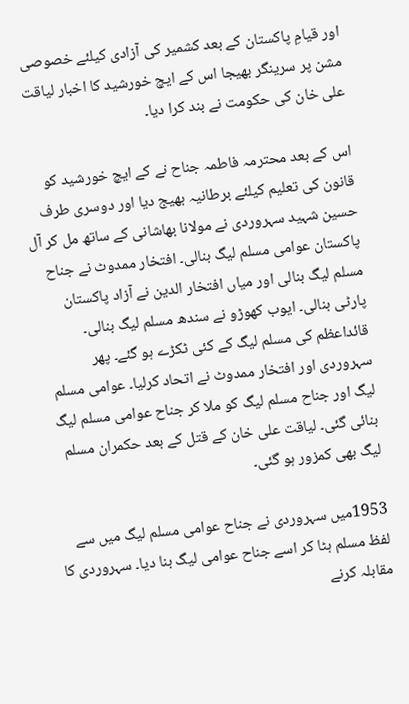اور قیامِ پاکستان کے بعد کشمیر کی آزادی کیلئے خصوصی مشن پر سرینگر بھیجا اس کے ایچ خورشید کا اخبار لیاقت علی خان کی حکومت نے بند کرا دیا۔

اس کے بعد محترمہ فاطمہ جناح نے کے ایچ خورشید کو قانون کی تعلیم کیلئے برطانیہ بھیج دیا اور دوسری طرف حسین شہید سہروردی نے مولانا بھاشانی کے ساتھ مل کر آل پاکستان عوامی مسلم لیگ بنالی۔ افتخار ممدوٹ نے جناح مسلم لیگ بنالی اور میاں افتخار الدین نے آزاد پاکستان پارٹی بنالی۔ ایوب کھوڑو نے سندھ مسلم لیگ بنالی۔ قائداعظم کی مسلم لیگ کے کئی ٹکڑے ہو گئے۔ پھر سہروردی اور افتخار ممدوٹ نے اتحاد کرلیا۔ عوامی مسلم لیگ اور جناح مسلم لیگ کو ملا کر جناح عوامی مسلم لیگ بنائی گئی۔ لیاقت علی خان کے قتل کے بعد حکمران مسلم لیگ بھی کمزور ہو گئی۔

1953میں سہروردی نے جناح عوامی مسلم لیگ میں سے لفظ مسلم ہٹا کر اسے جناح عوامی لیگ بنا دیا۔ سہروردی کا مقابلہ کرنے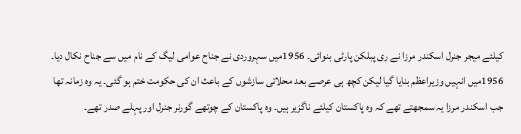کیلئے میجر جنرل اسکندر مرزا نے ری پبلکن پارٹی بنوائی۔ 1956میں سہروردی نے جناح عوامی لیگ کے نام میں سے جناح نکال دیا۔ 1956میں انہیں وزیراعظم بنایا گیا لیکن کچھ ہی عرصے بعد محلاتی سازشوں کے باعث ان کی حکومت ختم ہو گئی۔ یہ وہ زمانہ تھا جب اسکندر مرزا یہ سمجھتے تھے کہ وہ پاکستان کیلئے ناگزیر ہیں۔ وہ پاکستان کے چوتھے گورنر جنرل اور پہلے صدر تھے۔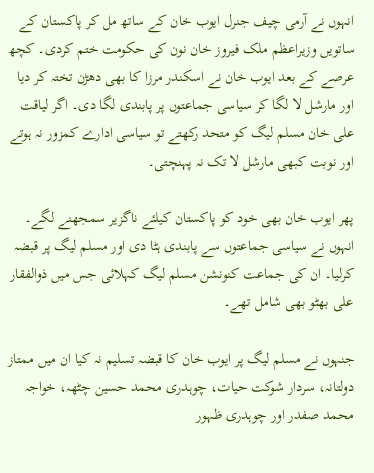انہوں نے آرمی چیف جنرل ایوب خان کے ساتھ مل کر پاکستان کے ساتویں وزیراعظم ملک فیروز خان نون کی حکومت ختم کردی۔ کچھ عرصے کے بعد ایوب خان نے اسکندر مرزا کا بھی دھڑن تختہ کر دیا اور مارشل لا لگا کر سیاسی جماعتوں پر پابندی لگا دی۔ اگر لیاقت علی خان مسلم لیگ کو متحد رکھتے تو سیاسی ادارے کمزور نہ ہوتے اور نوبت کبھی مارشل لا تک نہ پہنچتی۔

پھر ایوب خان بھی خود کو پاکستان کیلئے ناگزیر سمجھنے لگے۔ انہوں نے سیاسی جماعتوں سے پابندی ہٹا دی اور مسلم لیگ پر قبضہ کرلیا۔ ان کی جماعت کنونشن مسلم لیگ کہلائی جس میں ذوالفقار علی بھٹو بھی شامل تھے۔

جنہوں نے مسلم لیگ پر ایوب خان کا قبضہ تسلیم نہ کیا ان میں ممتاز دولتانہ، سردار شوکت حیات، چوہدری محمد حسین چٹھہ، خواجہ محمد صفدر اور چوہدری ظہور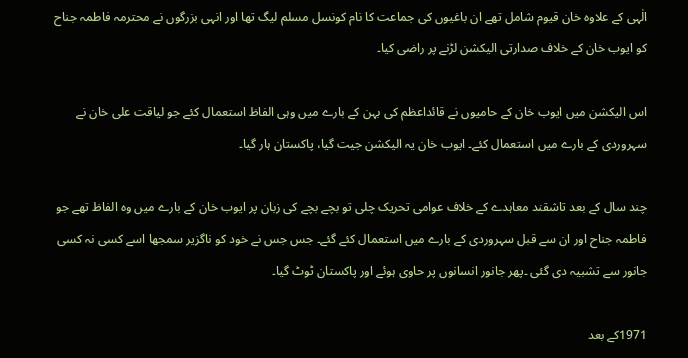الٰہی کے علاوہ خان قیوم شامل تھے ان باغیوں کی جماعت کا نام کونسل مسلم لیگ تھا اور انہی بزرگوں نے محترمہ فاطمہ جناح کو ایوب خان کے خلاف صدارتی الیکشن لڑنے پر راضی کیا۔

اس الیکشن میں ایوب خان کے حامیوں نے قائداعظم کی بہن کے بارے میں وہی الفاظ استعمال کئے جو لیاقت علی خان نے سہروردی کے بارے میں استعمال کئے۔ ایوب خان یہ الیکشن جیت گیا، پاکستان ہار گیا۔

چند سال کے بعد تاشقند معاہدے کے خلاف عوامی تحریک چلی تو بچے بچے کی زبان پر ایوب خان کے بارے میں وہ الفاظ تھے جو فاطمہ جناح اور ان سے قبل سہروردی کے بارے میں استعمال کئے گئے۔ جس جس نے خود کو ناگزیر سمجھا اسے کسی نہ کسی جانور سے تشبیہ دی گئی ۔پھر جانور انسانوں پر حاوی ہوئے اور پاکستان ٹوٹ گیا۔

1971کے بعد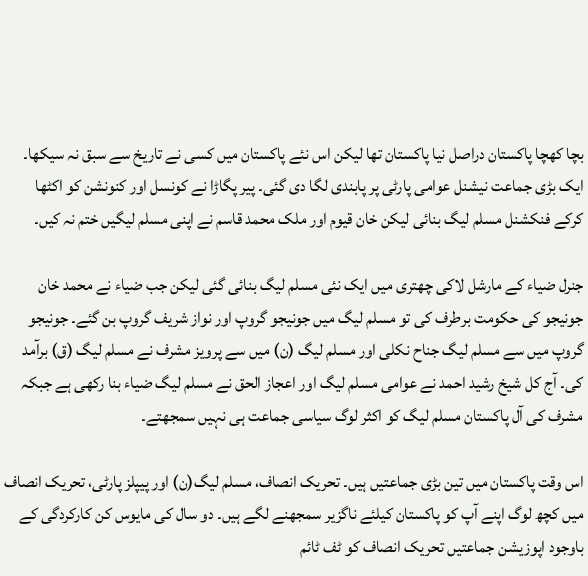بچا کھچا پاکستان دراصل نیا پاکستان تھا لیکن اس نئے پاکستان میں کسی نے تاریخ سے سبق نہ سیکھا۔ ایک بڑی جماعت نیشنل عوامی پارٹی پر پابندی لگا دی گئی۔ پیر پگاڑا نے کونسل اور کنونشن کو اکٹھا کرکے فنکشنل مسلم لیگ بنائی لیکن خان قیوم اور ملک محمد قاسم نے اپنی مسلم لیگیں ختم نہ کیں۔

جنرل ضیاء کے مارشل لاکی چھتری میں ایک نئی مسلم لیگ بنائی گئی لیکن جب ضیاء نے محمد خان جونیجو کی حکومت برطرف کی تو مسلم لیگ میں جونیجو گروپ اور نواز شریف گروپ بن گئے۔ جونیجو گروپ میں سے مسلم لیگ جناح نکلی اور مسلم لیگ (ن) میں سے پرویز مشرف نے مسلم لیگ (ق) برآمد کی۔ آج کل شیخ رشید احمد نے عوامی مسلم لیگ اور اعجاز الحق نے مسلم لیگ ضیاء بنا رکھی ہے جبکہ مشرف کی آل پاکستان مسلم لیگ کو اکثر لوگ سیاسی جماعت ہی نہیں سمجھتے۔

اس وقت پاکستان میں تین بڑی جماعتیں ہیں۔ تحریک انصاف، مسلم لیگ(ن) اور پیپلز پارٹی، تحریک انصاف میں کچھ لوگ اپنے آپ کو پاکستان کیلئے ناگزیر سمجھنے لگے ہیں۔ دو سال کی مایوس کن کارکردگی کے باوجود اپوزیشن جماعتیں تحریک انصاف کو ٹف ٹائم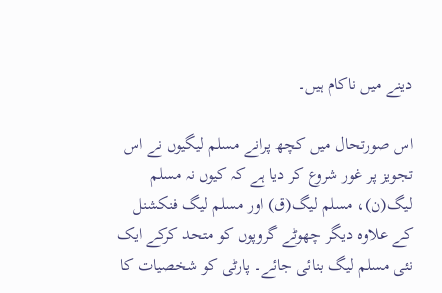دینے میں ناکام ہیں۔

اس صورتحال میں کچھ پرانے مسلم لیگیوں نے اس تجویز پر غور شروع کر دیا ہے کہ کیوں نہ مسلم لیگ(ن)، مسلم لیگ(ق) اور مسلم لیگ فنکشنل کے علاوہ دیگر چھوٹے گروپوں کو متحد کرکے ایک نئی مسلم لیگ بنائی جائے۔ پارٹی کو شخصیات کا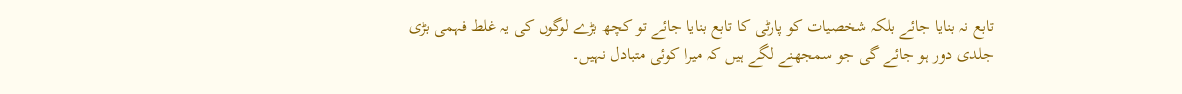تابع نہ بنایا جائے بلکہ شخصیات کو پارٹی کا تابع بنایا جائے تو کچھ بڑے لوگوں کی یہ غلط فہمی بڑی جلدی دور ہو جائے گی جو سمجھنے لگے ہیں کہ میرا کوئی متبادل نہیں۔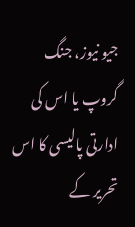جیو نیوز، جنگ گروپ یا اس کی ادارتی پالیسی کا اس تحریر کے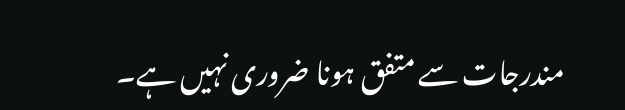مندرجات سے متفق ہونا ضروری نہیں ہے۔